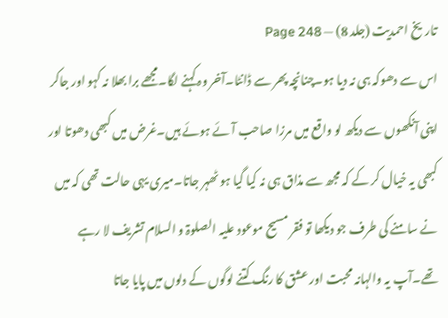تاریخ احمدیت (جلد 8) — Page 248
اس سے دھوکہ ہی نہ دیا ہو۔چنانچہ پھر سے ڈانٹا۔آخر وہ کہنے لگا۔مجھے برا بھلا نہ کہو اور جاکر اپنی آنکھوں سے دیکھ لو واقع میں مرزا صاحب آئے ہوئے ہیں۔غرض میں کبھی دھوتا اور کبھی یہ خیال کر کے کہ مجھ سے مذاق ہی نہ کیا گیا ہو ٹھہر جاتا۔میری یہی حالت تھی کہ میں نے سامنے کی طرف جو دیکھا تو فقر مسیح موعود علیہ الصلوۃ و السلام تشریف لا رہے تھے۔آپ یہ والہانہ محبت اور عشق کا رنگ کتنے لوگوں کے دلوں میں پایا جاتا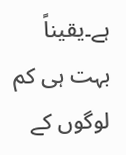ہے۔یقیناً بہت ہی کم لوگوں کے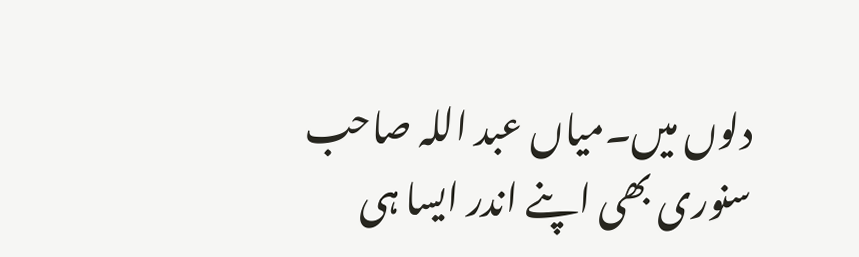دلوں میں۔میاں عبد اللہ صاحب سنوری بھی اپنے اندر ایسا ہی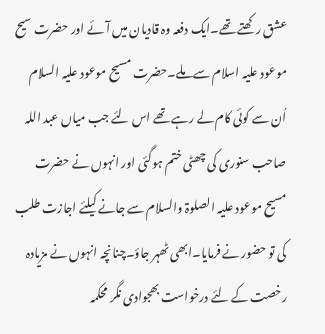عشق رکھتے تھے۔ایک دفعہ وہ قادیان میں آئے اور حضرت سیح موعود علیہ اسلام سے ملے۔حضرت مسیح موعود علیہ السلام اُن سے کوئی کام لے رہے تھے اس لئے جب میاں عبد اللہ صاحب سنوری کی چھٹی ختم ہوگئی اور انہوں نے حضرت مسیح موعود علیہ الصلوۃ والسلام سے جانے کیلئے اجازت طلب کی تو حضور نے فرمایا۔ابھی ٹھہر جاؤ۔چنانچہ انہوں نے مزیادہ رخصت کے لئے درخواست بھجوادی نگر محکمہ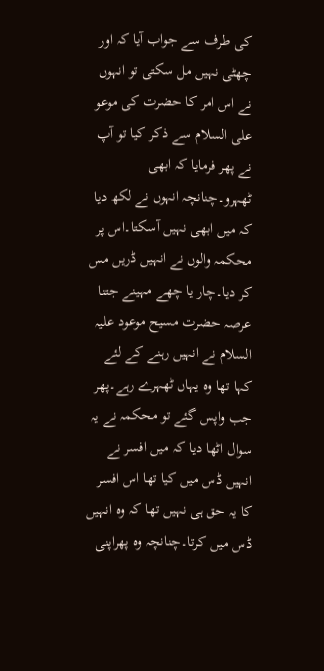کی طرف سے جواب آیا کہ اور چھٹی نہیں مل سکتی تو انہوں نے اس امر کا حضرت کی موعو علی السلام سے ذکر کیا تو آپ نے پھر فرمایا کہ ابھی ٹھہرو۔چنانچہ انہوں نے لکھ دیا کہ میں ابھی نہیں آسکتا۔اس پر محکمہ والوں نے انہیں ڈریں مس کر دیا۔چار یا چھے مہینے جتنا عرصہ حضرت مسیح موعود علیہ السلام نے انہیں رہنے کے لئے کہا تھا وہ یہاں ٹھہرے رہے۔پھر جب واپس گئے تو محکمہ نے یہ سوال اٹھا دیا کہ میں افسر نے انہیں ڈس میں کیا تھا اس افسر کا یہ حق ہی نہیں تھا کہ وہ انہیں ڈس میں کرتا۔چنانچہ وہ پھراپنی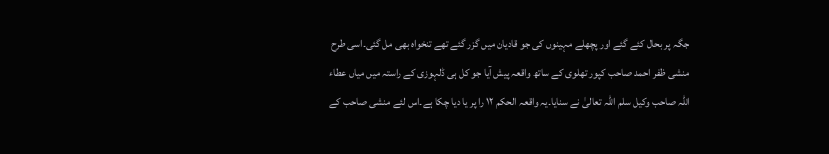جگہ پر بحال کئے گئے اور پچھلے مہینوں کی جو قادیان میں گزر گئے تھے تنخواہ بھی مل گئی۔اسی طرح منشی ظفر احمد صاحب کپور تھلوی کے ساتھ واقعہ پیش آیا جو کل ہی ڈلہوزی کے راستہ میں میاں عطاء اللہ صاحب وکیل سلم اللہ تعالیٰ نے سنایا۔یہ واقعہ الحکم ۱۲ را پر یا دیا چکا ہے۔اس لئے منشی صاحب کے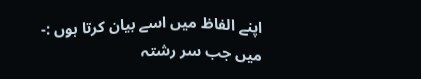اپنے الفاظ میں اسے بیان کرتا ہوں :- میں جب سر رشتہ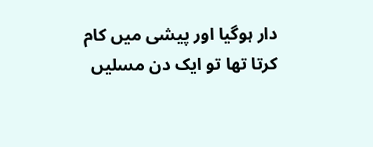دار ہوگیا اور پیشی میں کام کرتا تھا تو ایک دن مسلیں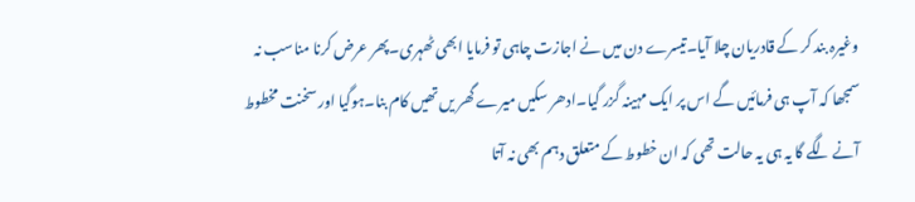وغیرہ بند کر کے قادریان چلا آیا۔تیسرے دن میں نے اجازت چاہی تو فرمایا ابھی ٹھہری۔پھر عرض کرنا مناسب نہ سمجھا کہ آپ ہی فرمائیں گے اس پر ایک مہینہ گزر گیا۔ادھر سکیں میرے گھر یں تھیں کام بنا۔ہوگیا اور سخنت مخطوط آنے لگے گا یہ ہی یہ حالت تھی کہ ان خطوط کے متعلق دہم بھی نہ آتا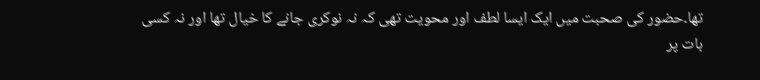تھا۔حضور کی صحبت میں ایک ایسا لطف اور محویت تھی کہ نہ نوکری جانے کا خیال تھا اور نہ کسی بات پر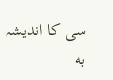سی کا اندیشہ به